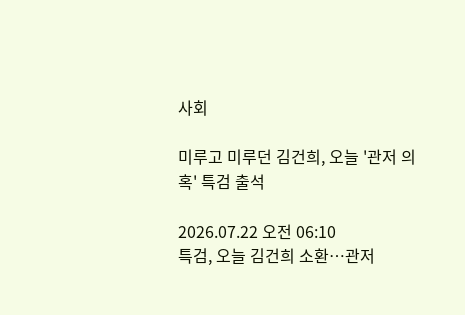사회

미루고 미루던 김건희, 오늘 '관저 의혹' 특검 출석

2026.07.22 오전 06:10
특검, 오늘 김건희 소환…관저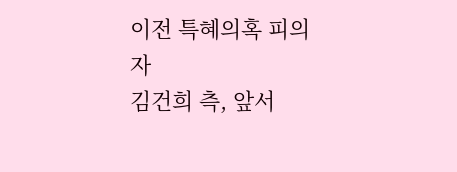이전 특혜의혹 피의자
김건희 측, 앞서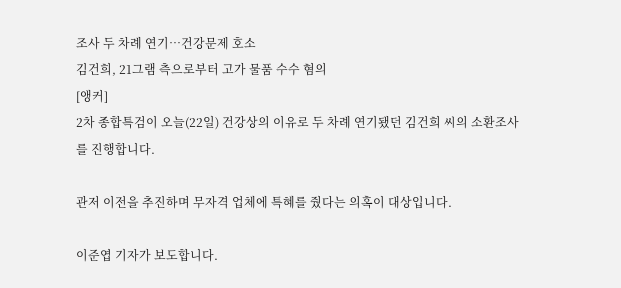조사 두 차례 연기…건강문제 호소
김건희, 21그램 측으로부터 고가 물품 수수 혐의
[앵커]
2차 종합특검이 오늘(22일) 건강상의 이유로 두 차례 연기됐던 김건희 씨의 소환조사를 진행합니다.

관저 이전을 추진하며 무자격 업체에 특혜를 줬다는 의혹이 대상입니다.

이준엽 기자가 보도합니다.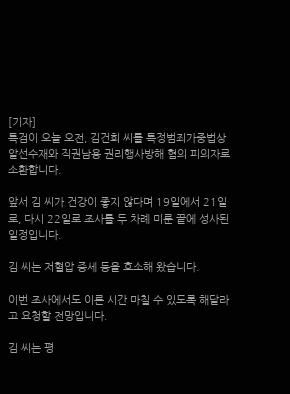[기자]
특검이 오늘 오전, 김건희 씨를 특정범죄가중법상 알선수재와 직권남용 권리행사방해 혐의 피의자로 소환합니다.

앞서 김 씨가 건강이 좋지 않다며 19일에서 21일로, 다시 22일로 조사를 두 차례 미룬 끝에 성사된 일정입니다.

김 씨는 저혈압 증세 등을 호소해 왔습니다.

이번 조사에서도 이른 시간 마칠 수 있도록 해달라고 요청할 전망입니다.

김 씨는 평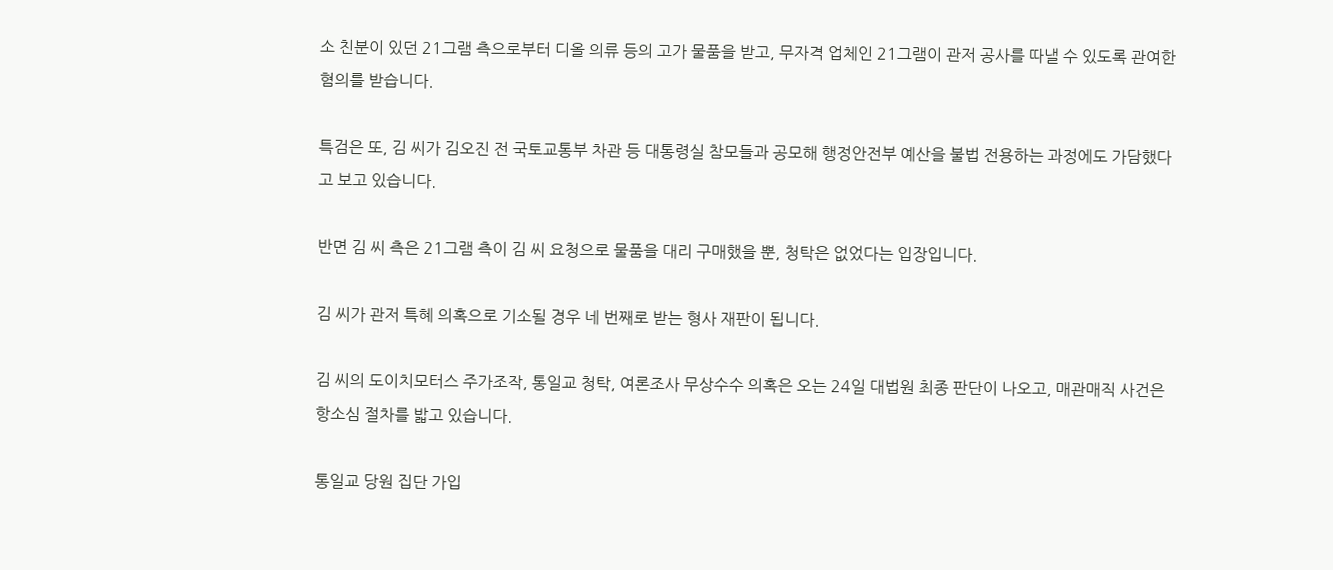소 친분이 있던 21그램 측으로부터 디올 의류 등의 고가 물품을 받고, 무자격 업체인 21그램이 관저 공사를 따낼 수 있도록 관여한 혐의를 받습니다.

특검은 또, 김 씨가 김오진 전 국토교통부 차관 등 대통령실 참모들과 공모해 행정안전부 예산을 불법 전용하는 과정에도 가담했다고 보고 있습니다.

반면 김 씨 측은 21그램 측이 김 씨 요청으로 물품을 대리 구매했을 뿐, 청탁은 없었다는 입장입니다.

김 씨가 관저 특혜 의혹으로 기소될 경우 네 번째로 받는 형사 재판이 됩니다.

김 씨의 도이치모터스 주가조작, 통일교 청탁, 여론조사 무상수수 의혹은 오는 24일 대법원 최종 판단이 나오고, 매관매직 사건은 항소심 절차를 밟고 있습니다.

통일교 당원 집단 가입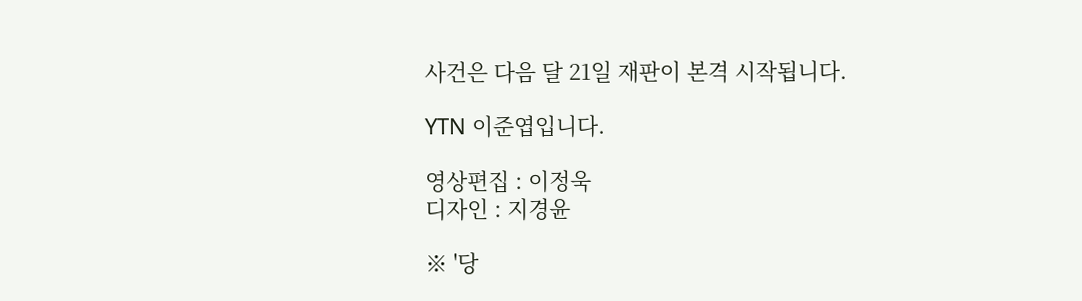사건은 다음 달 21일 재판이 본격 시작됩니다.

YTN 이준엽입니다.

영상편집 : 이정욱
디자인 : 지경윤

※ '당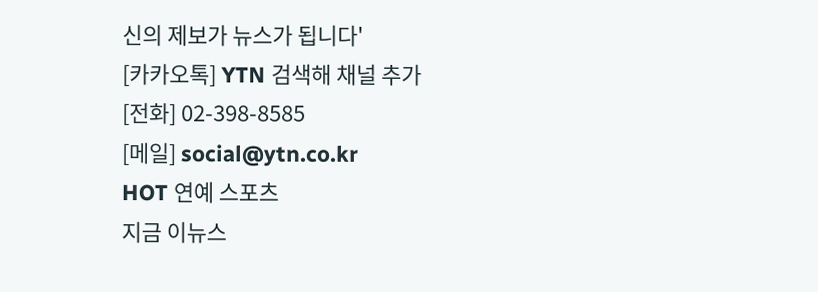신의 제보가 뉴스가 됩니다'
[카카오톡] YTN 검색해 채널 추가
[전화] 02-398-8585
[메일] social@ytn.co.kr
HOT 연예 스포츠
지금 이뉴스